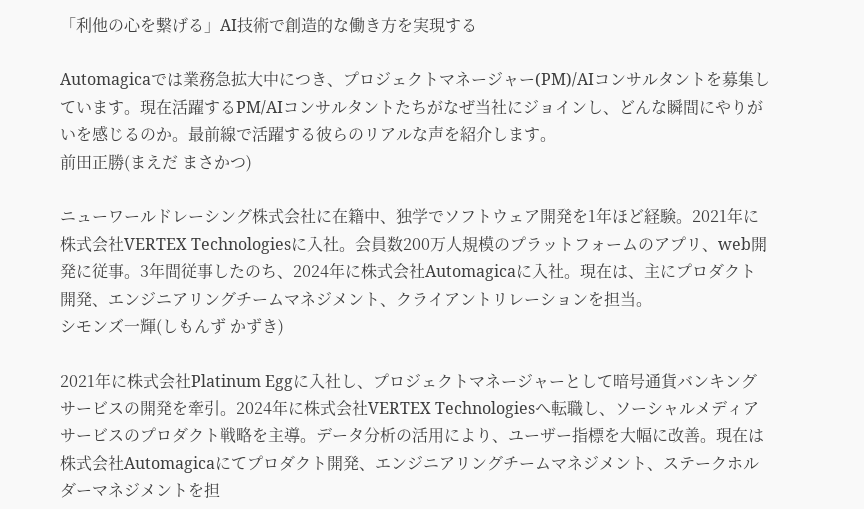「利他の心を繋げる」AI技術で創造的な働き方を実現する

Automagicaでは業務急拡大中につき、プロジェクトマネージャー(PM)/AIコンサルタントを募集しています。現在活躍するPM/AIコンサルタントたちがなぜ当社にジョインし、どんな瞬間にやりがいを感じるのか。最前線で活躍する彼らのリアルな声を紹介します。
前田正勝(まえだ まさかつ)

ニューワールドレーシング株式会社に在籍中、独学でソフトウェア開発を1年ほど経験。2021年に株式会社VERTEX Technologiesに入社。会員数200万人規模のプラットフォームのアプリ、web開発に従事。3年間従事したのち、2024年に株式会社Automagicaに入社。現在は、主にプロダクト開発、エンジニアリングチームマネジメント、クライアントリレーションを担当。
シモンズ一輝(しもんず かずき)

2021年に株式会社Platinum Eggに入社し、プロジェクトマネージャーとして暗号通貨バンキングサービスの開発を牽引。2024年に株式会社VERTEX Technologiesへ転職し、ソーシャルメディアサービスのプロダクト戦略を主導。データ分析の活用により、ユーザー指標を大幅に改善。現在は株式会社Automagicaにてプロダクト開発、エンジニアリングチームマネジメント、ステークホルダーマネジメントを担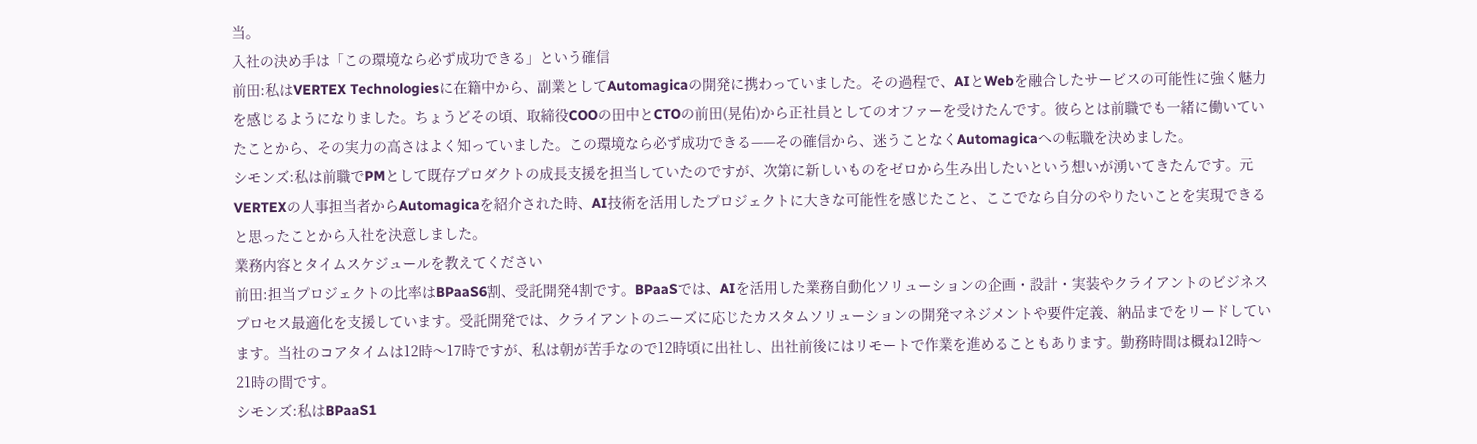当。
入社の決め手は「この環境なら必ず成功できる」という確信
前田:私はVERTEX Technologiesに在籍中から、副業としてAutomagicaの開発に携わっていました。その過程で、AIとWebを融合したサービスの可能性に強く魅力を感じるようになりました。ちょうどその頃、取締役COOの田中とCTOの前田(晃佑)から正社員としてのオファーを受けたんです。彼らとは前職でも一緒に働いていたことから、その実力の高さはよく知っていました。この環境なら必ず成功できる——その確信から、迷うことなくAutomagicaへの転職を決めました。
シモンズ:私は前職でPMとして既存プロダクトの成長支援を担当していたのですが、次第に新しいものをゼロから生み出したいという想いが湧いてきたんです。元VERTEXの人事担当者からAutomagicaを紹介された時、AI技術を活用したプロジェクトに大きな可能性を感じたこと、ここでなら自分のやりたいことを実現できると思ったことから入社を決意しました。
業務内容とタイムスケジュールを教えてください
前田:担当プロジェクトの比率はBPaaS6割、受託開発4割です。BPaaSでは、AIを活用した業務自動化ソリューションの企画・設計・実装やクライアントのビジネスプロセス最適化を支援しています。受託開発では、クライアントのニーズに応じたカスタムソリューションの開発マネジメントや要件定義、納品までをリードしています。当社のコアタイムは12時〜17時ですが、私は朝が苦手なので12時頃に出社し、出社前後にはリモートで作業を進めることもあります。勤務時間は概ね12時〜21時の間です。
シモンズ:私はBPaaS1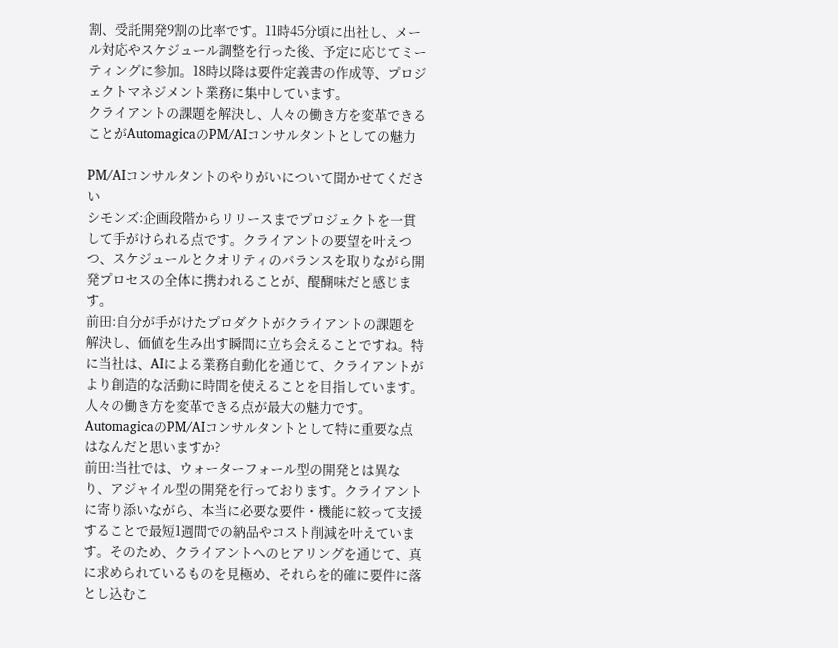割、受託開発9割の比率です。11時45分頃に出社し、メール対応やスケジュール調整を行った後、予定に応じてミーティングに参加。18時以降は要件定義書の作成等、プロジェクトマネジメント業務に集中しています。
クライアントの課題を解決し、人々の働き方を変革できることがAutomagicaのPM/AIコンサルタントとしての魅力

PM/AIコンサルタントのやりがいについて聞かせてください
シモンズ:企画段階からリリースまでプロジェクトを一貫して手がけられる点です。クライアントの要望を叶えつつ、スケジュールとクオリティのバランスを取りながら開発プロセスの全体に携われることが、醍醐味だと感じます。
前田:自分が手がけたプロダクトがクライアントの課題を解決し、価値を生み出す瞬間に立ち会えることですね。特に当社は、AIによる業務自動化を通じて、クライアントがより創造的な活動に時間を使えることを目指しています。人々の働き方を変革できる点が最大の魅力です。
AutomagicaのPM/AIコンサルタントとして特に重要な点はなんだと思いますか?
前田:当社では、ウォーターフォール型の開発とは異なり、アジャイル型の開発を行っております。クライアントに寄り添いながら、本当に必要な要件・機能に絞って支援することで最短1週間での納品やコスト削減を叶えています。そのため、クライアントへのヒアリングを通じて、真に求められているものを見極め、それらを的確に要件に落とし込むこ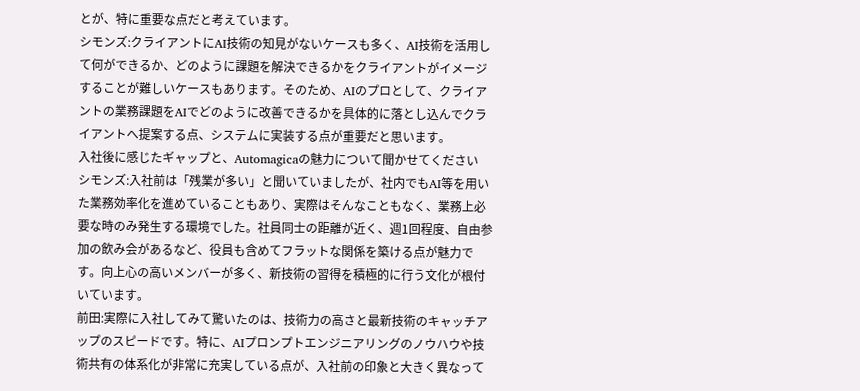とが、特に重要な点だと考えています。
シモンズ:クライアントにAI技術の知見がないケースも多く、AI技術を活用して何ができるか、どのように課題を解決できるかをクライアントがイメージすることが難しいケースもあります。そのため、AIのプロとして、クライアントの業務課題をAIでどのように改善できるかを具体的に落とし込んでクライアントへ提案する点、システムに実装する点が重要だと思います。
入社後に感じたギャップと、Automagicaの魅力について聞かせてください
シモンズ:入社前は「残業が多い」と聞いていましたが、社内でもAI等を用いた業務効率化を進めていることもあり、実際はそんなこともなく、業務上必要な時のみ発生する環境でした。社員同士の距離が近く、週1回程度、自由参加の飲み会があるなど、役員も含めてフラットな関係を築ける点が魅力です。向上心の高いメンバーが多く、新技術の習得を積極的に行う文化が根付いています。
前田:実際に入社してみて驚いたのは、技術力の高さと最新技術のキャッチアップのスピードです。特に、AIプロンプトエンジニアリングのノウハウや技術共有の体系化が非常に充実している点が、入社前の印象と大きく異なって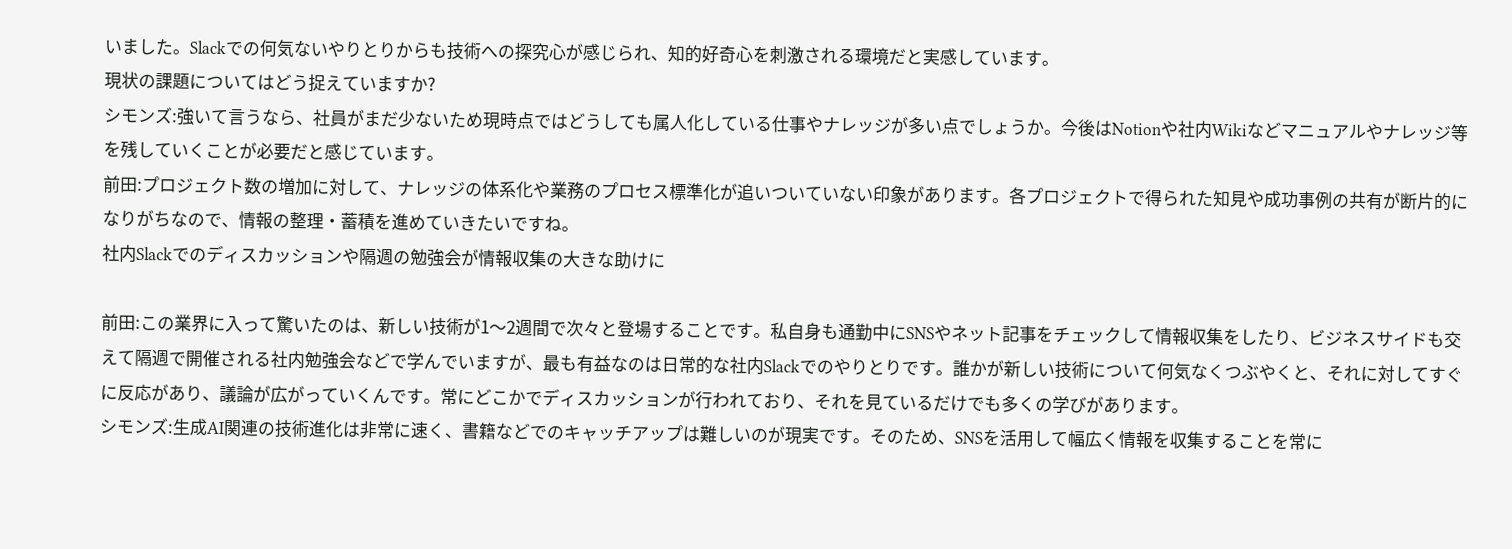いました。Slackでの何気ないやりとりからも技術への探究心が感じられ、知的好奇心を刺激される環境だと実感しています。
現状の課題についてはどう捉えていますか?
シモンズ:強いて言うなら、社員がまだ少ないため現時点ではどうしても属人化している仕事やナレッジが多い点でしょうか。今後はNotionや社内Wikiなどマニュアルやナレッジ等を残していくことが必要だと感じています。
前田:プロジェクト数の増加に対して、ナレッジの体系化や業務のプロセス標準化が追いついていない印象があります。各プロジェクトで得られた知見や成功事例の共有が断片的になりがちなので、情報の整理・蓄積を進めていきたいですね。
社内Slackでのディスカッションや隔週の勉強会が情報収集の大きな助けに

前田:この業界に入って驚いたのは、新しい技術が1〜2週間で次々と登場することです。私自身も通勤中にSNSやネット記事をチェックして情報収集をしたり、ビジネスサイドも交えて隔週で開催される社内勉強会などで学んでいますが、最も有益なのは日常的な社内Slackでのやりとりです。誰かが新しい技術について何気なくつぶやくと、それに対してすぐに反応があり、議論が広がっていくんです。常にどこかでディスカッションが行われており、それを見ているだけでも多くの学びがあります。
シモンズ:生成AI関連の技術進化は非常に速く、書籍などでのキャッチアップは難しいのが現実です。そのため、SNSを活用して幅広く情報を収集することを常に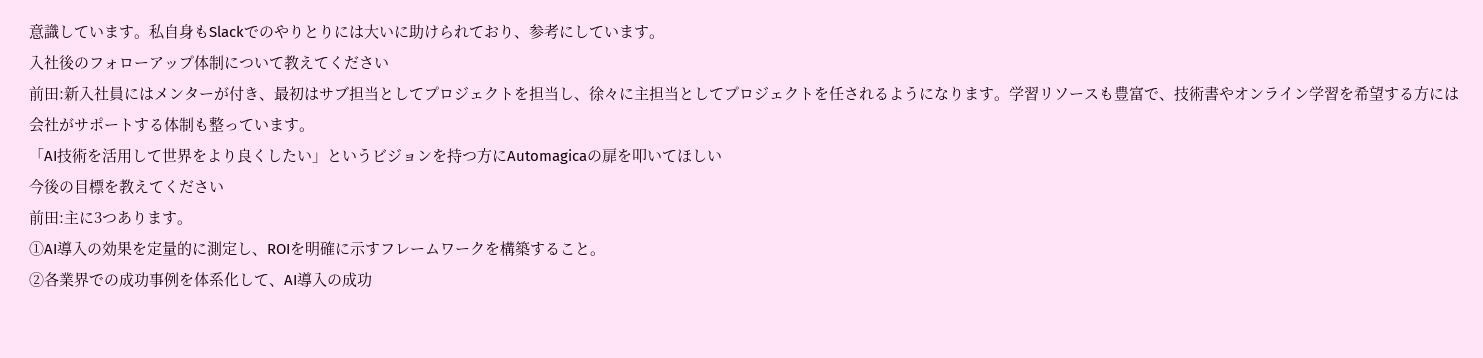意識しています。私自身もSlackでのやりとりには大いに助けられており、参考にしています。
入社後のフォローアップ体制について教えてください
前田:新入社員にはメンターが付き、最初はサブ担当としてプロジェクトを担当し、徐々に主担当としてプロジェクトを任されるようになります。学習リソースも豊富で、技術書やオンライン学習を希望する方には会社がサポートする体制も整っています。
「AI技術を活用して世界をより良くしたい」というビジョンを持つ方にAutomagicaの扉を叩いてほしい
今後の目標を教えてください
前田:主に3つあります。
①AI導入の効果を定量的に測定し、ROIを明確に示すフレームワークを構築すること。
②各業界での成功事例を体系化して、AI導入の成功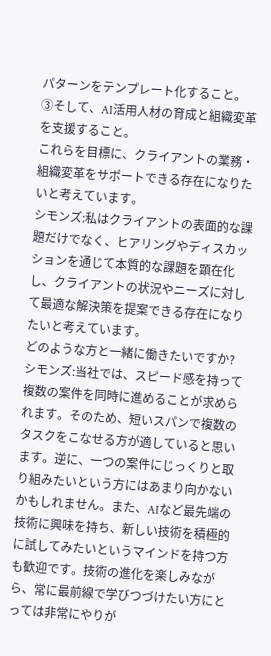パターンをテンプレート化すること。
③そして、AI活用人材の育成と組織変革を支援すること。
これらを目標に、クライアントの業務・組織変革をサポートできる存在になりたいと考えています。
シモンズ:私はクライアントの表面的な課題だけでなく、ヒアリングやディスカッションを通じて本質的な課題を顕在化し、クライアントの状況やニーズに対して最適な解決策を提案できる存在になりたいと考えています。
どのような方と一緒に働きたいですか?
シモンズ:当社では、スピード感を持って複数の案件を同時に進めることが求められます。そのため、短いスパンで複数のタスクをこなせる方が適していると思います。逆に、一つの案件にじっくりと取り組みたいという方にはあまり向かないかもしれません。また、AIなど最先端の技術に興味を持ち、新しい技術を積極的に試してみたいというマインドを持つ方も歓迎です。技術の進化を楽しみながら、常に最前線で学びつづけたい方にとっては非常にやりが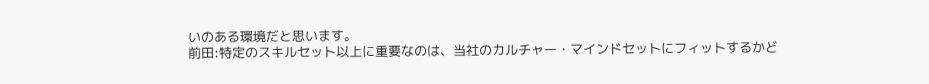いのある環境だと思います。
前田:特定のスキルセット以上に重要なのは、当社のカルチャー・マインドセットにフィットするかど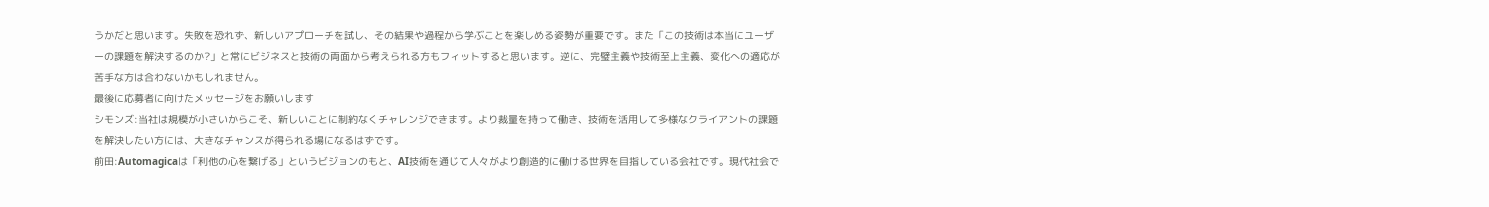うかだと思います。失敗を恐れず、新しいアプローチを試し、その結果や過程から学ぶことを楽しめる姿勢が重要です。また「この技術は本当にユーザーの課題を解決するのか?」と常にビジネスと技術の両面から考えられる方もフィットすると思います。逆に、完璧主義や技術至上主義、変化への適応が苦手な方は合わないかもしれません。
最後に応募者に向けたメッセージをお願いします
シモンズ:当社は規模が小さいからこそ、新しいことに制約なくチャレンジできます。より裁量を持って働き、技術を活用して多様なクライアントの課題を解決したい方には、大きなチャンスが得られる場になるはずです。
前田:Automagicaは「利他の心を繋げる」というビジョンのもと、AI技術を通じて人々がより創造的に働ける世界を目指している会社です。現代社会で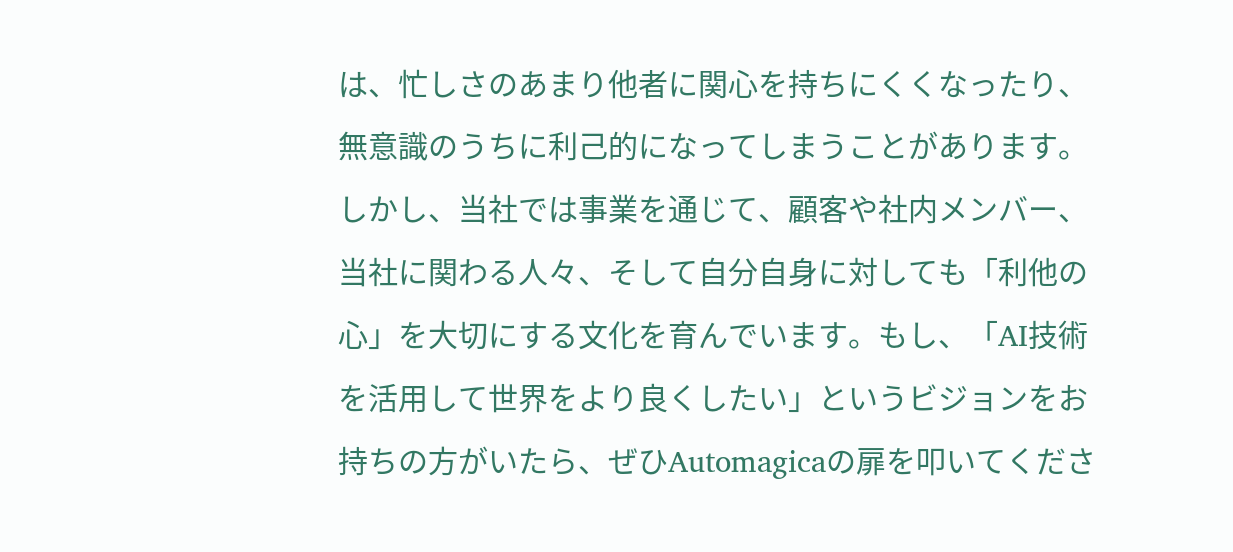は、忙しさのあまり他者に関心を持ちにくくなったり、無意識のうちに利己的になってしまうことがあります。しかし、当社では事業を通じて、顧客や社内メンバー、当社に関わる人々、そして自分自身に対しても「利他の心」を大切にする文化を育んでいます。もし、「AI技術を活用して世界をより良くしたい」というビジョンをお持ちの方がいたら、ぜひAutomagicaの扉を叩いてくださ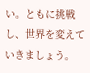い。ともに挑戦し、世界を変えていきましょう。